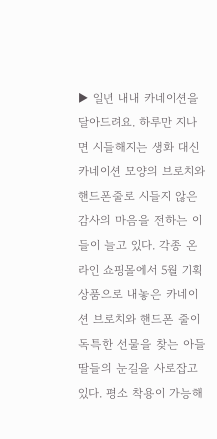▶ 일년 내내 카네이션을 달아드려요. 하루만 지나면 시들해지는 생화 대신 카네이션 모양의 브로치와 핸드폰줄로 시들지 않은 감사의 마음을 전하는 이들이 늘고 있다. 각종 온라인 쇼핑몰에서 5월 기획상품으로 내놓은 카네이션 브로치와 핸드폰 줄이 독특한 선물을 찾는 아들 딸들의 눈길을 사로잡고 있다. 평소 착용이 가능해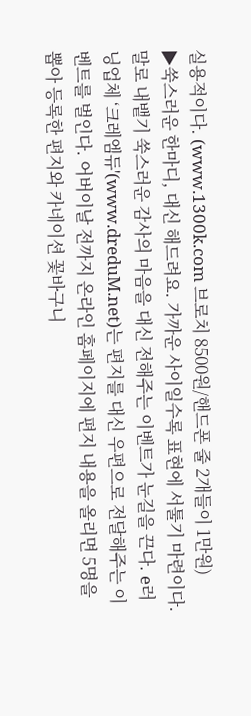실용적이다. (www.1300k.com 브로치 8500원/핸드폰 줄 2개들이 1만원)
▶쑥스러운 한마디, 대신 해드려요. 가까운 사이일수록 표현에 서툴기 마련이다. 말로 내뱉기 쑥스러운 감사의 마음을 대신 전해주는 이벤트가 눈길을 끈다. e러닝업체 ‘크레엠듀'(www.dreduM.net)는 편지를 대신 우편으로 전달해주는 이벤트를 벌인다. 어버이날 전까지 온라인 홈페이지에 편지 내용을 올리면 5명을 뽑아 등록한 편지와 카네이션 꽃바구니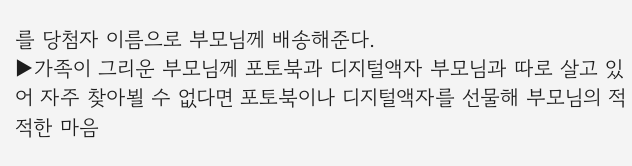를 당첨자 이름으로 부모님께 배송해준다.
▶가족이 그리운 부모님께 포토북과 디지털액자 부모님과 따로 살고 있어 자주 찾아뵐 수 없다면 포토북이나 디지털액자를 선물해 부모님의 적적한 마음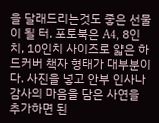을 달래드리는것도 좋은 선물이 될 터. 포토북은 A4, 8인치, 10인치 사이즈로 얇은 하드커버 책자 형태가 대부분이다. 사진을 넣고 안부 인사나 감사의 마음을 담은 사연을 추가하면 된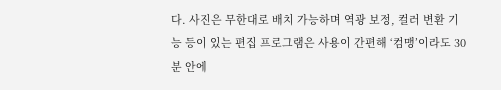다. 사진은 무한대로 배치 가능하며 역광 보정, 컬러 변환 기능 등이 있는 편집 프로그램은 사용이 간편해 ‘컴맹’이라도 30분 안에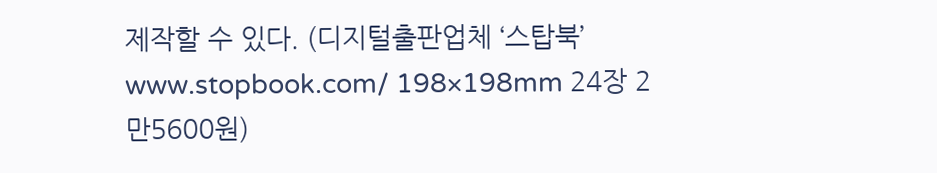제작할 수 있다. (디지털출판업체 ‘스탑북’ www.stopbook.com/ 198×198mm 24장 2만5600원)